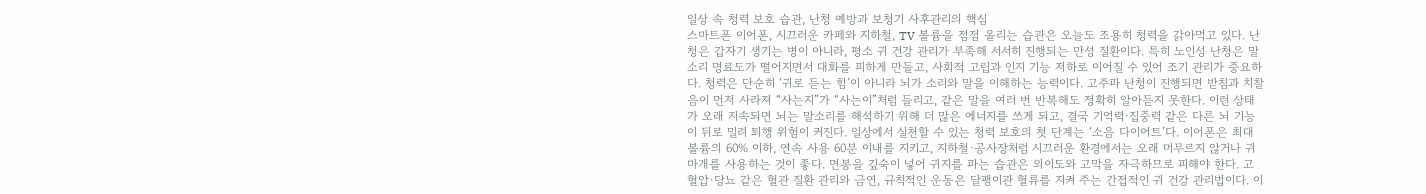일상 속 청력 보호 습관, 난청 예방과 보청기 사후관리의 핵심
스마트폰 이어폰, 시끄러운 카페와 지하철, TV 볼륨을 점점 올리는 습관은 오늘도 조용히 청력을 갉아먹고 있다. 난청은 갑자기 생기는 병이 아니라, 평소 귀 건강 관리가 부족해 서서히 진행되는 만성 질환이다. 특히 노인성 난청은 말소리 명료도가 떨어지면서 대화를 피하게 만들고, 사회적 고립과 인지 기능 저하로 이어질 수 있어 조기 관리가 중요하다. 청력은 단순히 ‘귀로 듣는 힘’이 아니라 뇌가 소리와 말을 이해하는 능력이다. 고주파 난청이 진행되면 받침과 치찰음이 먼저 사라져 “사는지”가 “사는이”처럼 들리고, 같은 말을 여러 번 반복해도 정확히 알아듣지 못한다. 이런 상태가 오래 지속되면 뇌는 말소리를 해석하기 위해 더 많은 에너지를 쓰게 되고, 결국 기억력·집중력 같은 다른 뇌 기능이 뒤로 밀려 퇴행 위험이 커진다. 일상에서 실천할 수 있는 청력 보호의 첫 단계는 ‘소음 다이어트’다. 이어폰은 최대 볼륨의 60% 이하, 연속 사용 60분 이내를 지키고, 지하철·공사장처럼 시끄러운 환경에서는 오래 머무르지 않거나 귀마개를 사용하는 것이 좋다. 면봉을 깊숙이 넣어 귀지를 파는 습관은 외이도와 고막을 자극하므로 피해야 한다. 고혈압·당뇨 같은 혈관 질환 관리와 금연, 규칙적인 운동은 달팽이관 혈류를 지켜 주는 간접적인 귀 건강 관리법이다. 이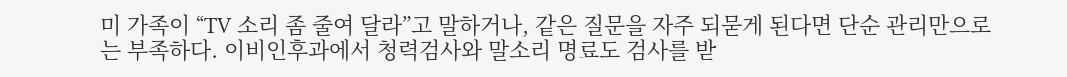미 가족이 “TV 소리 좀 줄여 달라”고 말하거나, 같은 질문을 자주 되묻게 된다면 단순 관리만으로는 부족하다. 이비인후과에서 청력검사와 말소리 명료도 검사를 받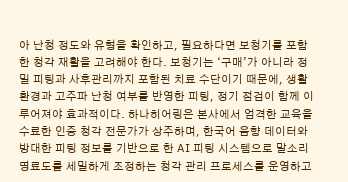아 난청 정도와 유형을 확인하고, 필요하다면 보청기를 포함한 청각 재활을 고려해야 한다. 보청기는 ‘구매’가 아니라 정밀 피팅과 사후관리까지 포함된 치료 수단이기 때문에, 생활 환경과 고주파 난청 여부를 반영한 피팅, 정기 점검이 함께 이루어져야 효과적이다. 하나히어링은 본사에서 엄격한 교육을 수료한 인증 청각 전문가가 상주하며, 한국어 음향 데이터와 방대한 피팅 정보를 기반으로 한 AI 피팅 시스템으로 말소리 명료도를 세밀하게 조정하는 청각 관리 프로세스를 운영하고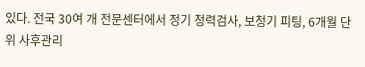있다. 전국 30여 개 전문센터에서 정기 청력검사, 보청기 피팅, 6개월 단위 사후관리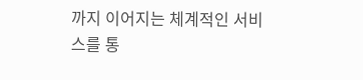까지 이어지는 체계적인 서비스를 통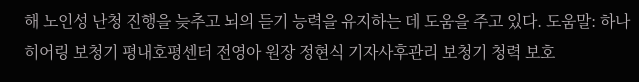해 노인성 난청 진행을 늦추고 뇌의 듣기 능력을 유지하는 데 도움을 주고 있다. 도움말: 하나히어링 보청기 평내호평센터 전영아 원장 정현식 기자사후관리 보청기 청력 보호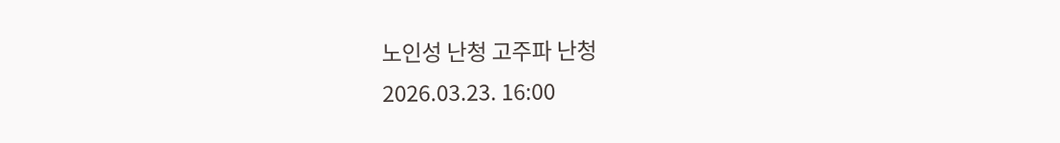노인성 난청 고주파 난청
2026.03.23. 16:00